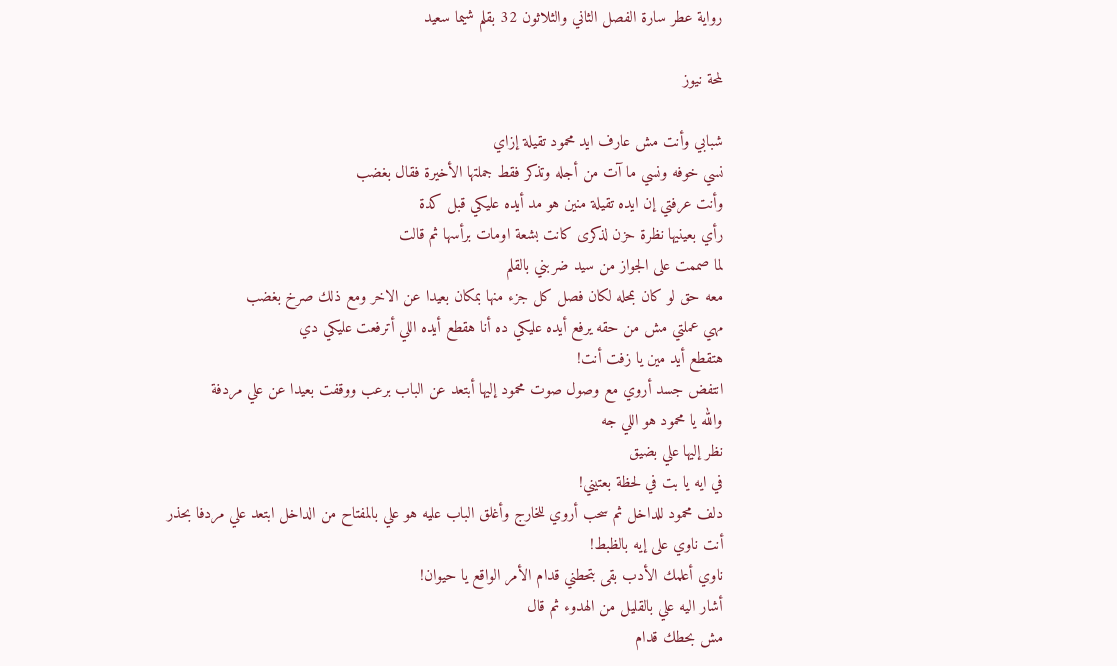رواية عطر سارة الفصل الثاني والثلاثون 32 بقلم شيما سعيد

لمحة نيوز

شبابي وأنت مش عارف ايد محمود تقيلة إزاي
نسي خوفه ونسي ما آت من أجله وتذكر فقط جملتها الأخيرة فقال بغضب
وأنت عرفتي إن ايده تقيلة منين هو مد أيده عليكي قبل كدة
رأي بعينيها نظرة حزن لذكرى كانت بشعة اومات برأسها ثم قالت
لما صممت على الجواز من سيد ضربني بالقلم
معه حق لو كان بمحله لكان فصل كل جزء منها بمكان بعيدا عن الاخر ومع ذلك صرخ بغضب
مهي عملتي مش من حقه يرفع أيده عليكي ده أنا هقطع أيده اللي أترفعت عليكي دي
هتقطع أيد مين يا زفت أنت!
انتفض جسد أروي مع وصول صوت محمود إليها أبتعد عن الباب برعب ووقفت بعيدا عن علي مردفة
والله يا محمود هو اللي جه
نظر إليها علي بضيق
في ايه يا بت في لحظة بعتيني!
دلف محمود للداخل ثم سحب أروي للخارج وأغلق الباب عليه هو علي بالمفتاح من الداخل ابتعد علي مردفا بحذر
أنت ناوي على إيه بالظبط!
ناوي أعلمك الأدب بقى بتحطني قدام الأمر الواقع يا حيوان!
أشار اليه علي بالقليل من الهدوء ثم قال
مش بحطك قدام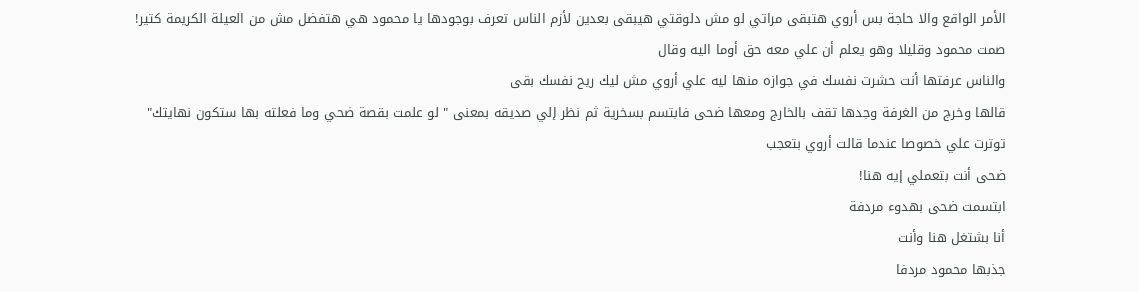الأمر الواقع والا حاجة بس أروي هتبقى مراتي لو مش دلوقتي هيبقى بعدين لأزم الناس تعرف بوجودها يا محمود هي هتفضل مش من العيلة الكريمة كتير!
صمت محمود وقليلا وهو يعلم أن علي معه حق أوما اليه وقال
والناس عرفتها أنت حشرت نفسك في جوازه منها ليه علي أروي مش ليك ريح نفسك بقى
قالها وخرج من الغرفة وجدها تقف بالخارج ومعها ضحى فابتسم بسخرية ثم نظر إلي صديقه بمعنى " لو علمت بقصة ضحي وما فعلته بها ستكون نهايتك"
توترت علي خصوصا عندما قالت أروي بتعجب
ضحى أنت بتعملي إيه هنا!
ابتسمت ضحى بهدوء مردفة
أنا بشتغل هنا وأنت
جذبها محمود مردفا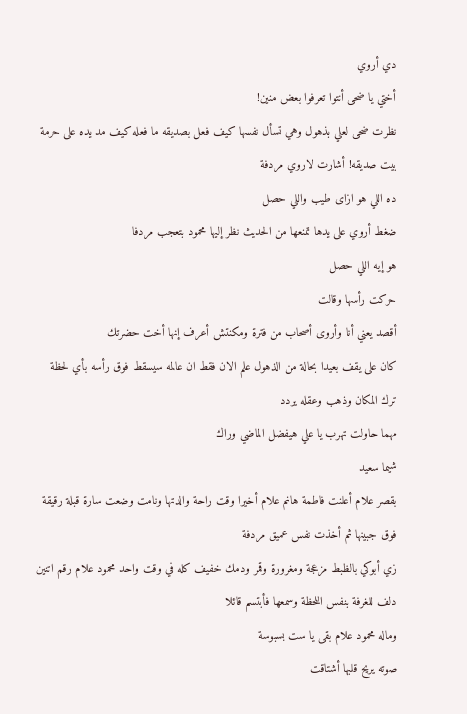دي أروي
أختي يا ضحى أنتوا تعرفوا بعض منين!
نظرت ضحى لعلي بذهول وهي تسأل نفسها كيف فعل بصديقه ما فعله كيف مد يده على حرمة بيت صديقه! أشارت لاروي مردفة
ده اللي هو ازاى طيب واللي حصل
ضغط أروي على يدها تمنعها من الحديث نظر إليها محمود بتعجب مردفا
هو إيه اللي حصل
حركت رأسها وقالت
أقصد يعني أنا وأروى أصحاب من فترة ومكنتش أعرف إنها أخت حضرتك
كان على يقف بعيدا بحالة من الذهول علم الان فقط ان عالمه سيسقط فوق رأسه بأي لحظة ترك المكان وذهب وعقله يردد
مهما حاولت تهرب يا علي هيفضل الماضي وراك
شيما سعيد
بقصر علام أعلنت فاطمة هانم علام أخيرا وقت راحة والدتها ونامت وضعت سارة قبلة رقيقة فوق جبينها ثم أخذت نفس عميق مردفة
زي أبوكي بالظبط مزعجة ومغرورة وقمر ودمك خفيف كله في وقت واحد محمود علام رقم اتنين
دلف للغرفة بنفس اللحظة وسمعها فأبتسم قائلا
وماله محمود علام بقى يا ست بسبوسة
صوته يريح قلبها أشتاقت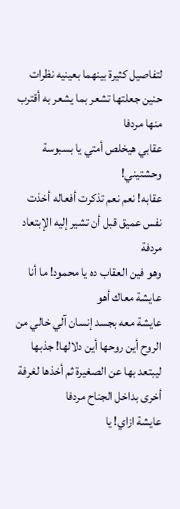لتفاصيل كثيرة بينهما بعينيه نظرات حنين جعلتها تشعر بما يشعر به أقترب منها مردفا
عقابي هيخلص أمتي يا بسبوسة وحشتيني!
عقابه! نعم نعم تذكرت أفعاله أخذت نفس عميق قبل أن تشير إليه الإبتعاد مردفة
وهو فين العقاب ده يا محمود! ما أنا عايشة معاك أهو
عايشة معه بجسد إنسان آلي خالي من الروح أين روحها أين دلالها! جذبها ليبتعد بها عن الصغيرة ثم أخذها لغرفة أخرى بداخل الجناح مردفا
عايشة ازاي! يا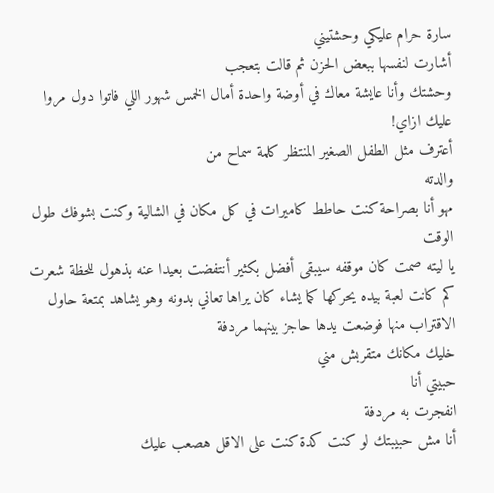سارة حرام عليكي وحشتيني
أشارت لنفسها ببعض الحزن ثم قالت بتعجب
وحشتك وأنا عايشة معاك في أوضة واحدة أمال الخمس شهور اللي فاتوا دول مروا عليك ازاي!
أعترف مثل الطفل الصغير المنتظر كلمة سماح من
والدته
مهو أنا بصراحة كنت حاطط كاميرات في كل مكان في الشالية وكنت بشوفك طول الوقت
يا ليته صمت كان موقفه سيبقى أفضل بكثير أنتفضت بعيدا عنه بذهول للحظة شعرت كم كانت لعبة بيده يحركها كما يشاء كان يراها تعاني بدونه وهو يشاهد بمتعة حاول الاقتراب منها فوضعت يدها حاجز بينهما مردفة
خليك مكانك متقربش مني
حبيتي أنا
انفجرت به مردفة
أنا مش حبيبتك لو كنت كدة كنت على الاقل هصعب عليك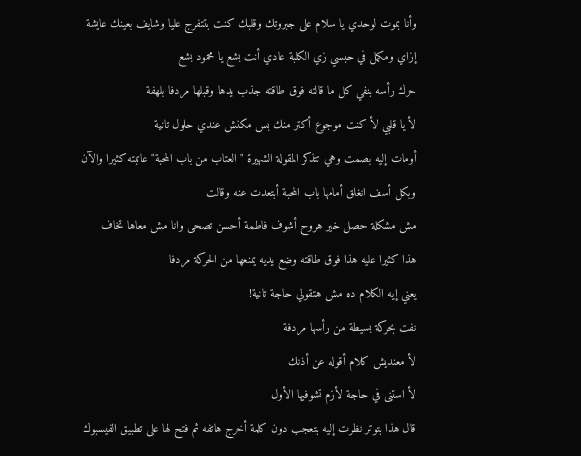وأنا بموت لوحدي يا سلام على جبروتك وقلبك كنت بتتفرج عليا وشايف بعينك عايشة إزاي ومكمل في حبسي زي الكلبة عادي أنت بشع يا محمود بشع
حرك رأسه بنفي كل ما قالته فوق طاقته جذب يدها وقبلها مردفا بلهفة
لأ يا قلبي لأ كنت موجوع أكتر منك بس مكنش عندي حلول تانية
أومات إليه بصمت وهي تتذكر المقولة الشهيرة " العتاب من باب المحبة" عاتبته كثيرا والآن وبكل أسف انغلق أمامها باب المحبة أبتعدت عنه وقالت
مش مشكلة حصل خير هروح أشوف فاطمة أحسن تصحى وانا مش معاها تخاف
هذا كثيرا عليه هذا فوق طاقته وضع يديه يمنعها من الحركة مردفا
يعني إيه الكلام ده مش هتقولي حاجة تانية!
نفت بحركة بسيطة من رأسها مردفة
لأ معنديش كلام أقوله عن أذنك
لأ استنى في حاجة لأزم تشوفيها الأول
قال هذا بتوتر نظرت إليه بتعجب دون كلمة أخرج هاتفه ثم فتح لها على تطبيق الفيسبوك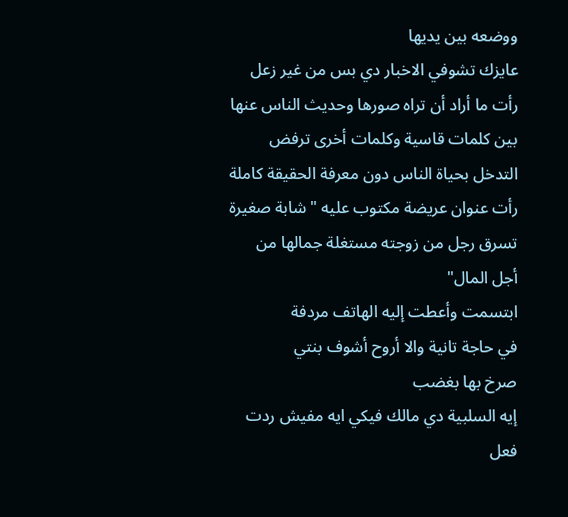ووضعه بين يديها
عايزك تشوفي الاخبار دي بس من غير زعل
رأت ما أراد أن تراه صورها وحديث الناس عنها بين كلمات قاسية وكلمات أخرى ترفض التدخل بحياة الناس دون معرفة الحقيقة كاملة رأت عنوان عريضة مكتوب عليه " شابة صغيرة تسرق رجل من زوجته مستغلة جمالها من أجل المال"
ابتسمت وأعطت إليه الهاتف مردفة
في حاجة تانية والا أروح أشوف بنتي
صرخ بها بغضب
إيه السلبية دي مالك فيكي ايه مفيش ردت فعل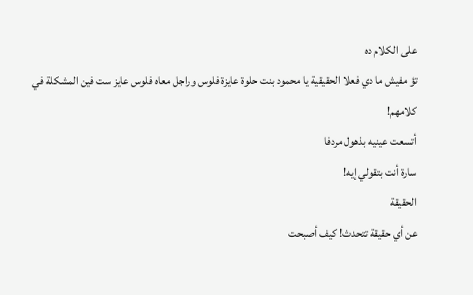على الكلام ده
تؤ مفيش ما دي فعلا الحقيقية يا محمود بنت حلوة عايزة فلوس وراجل معاه فلوس عايز ست فين المشكلة في كلامهم!
أتسعت عينيه بذهول مردفا
سارة أنت بتقولي إيه!
الحقيقة
عن أي حقيقة تتحدث! كيف أصبحت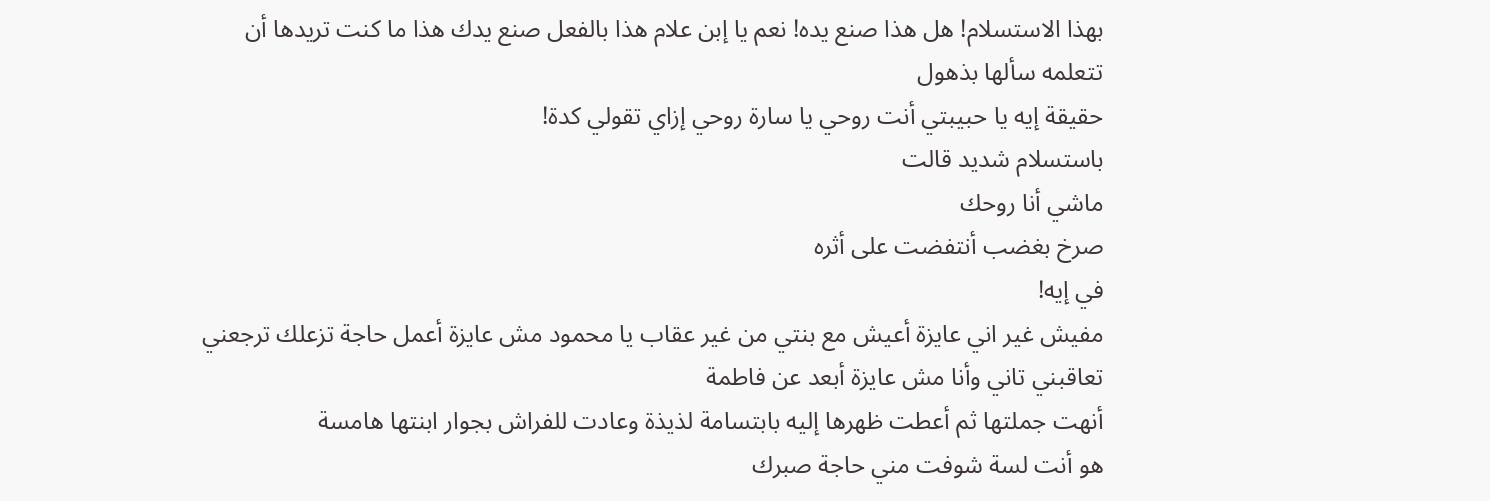بهذا الاستسلام! هل هذا صنع يده! نعم يا إبن علام هذا بالفعل صنع يدك هذا ما كنت تريدها أن تتعلمه سألها بذهول
حقيقة إيه يا حبيبتي أنت روحي يا سارة روحي إزاي تقولي كدة!
باستسلام شديد قالت
ماشي أنا روحك
صرخ بغضب أنتفضت على أثره
في إيه!
مفيش غير اني عايزة أعيش مع بنتي من غير عقاب يا محمود مش عايزة أعمل حاجة تزعلك ترجعني تعاقبني تاني وأنا مش عايزة أبعد عن فاطمة
أنهت جملتها ثم أعطت ظهرها إليه بابتسامة لذيذة وعادت للفراش بجوار ابنتها هامسة
هو أنت لسة شوفت مني حاجة صبرك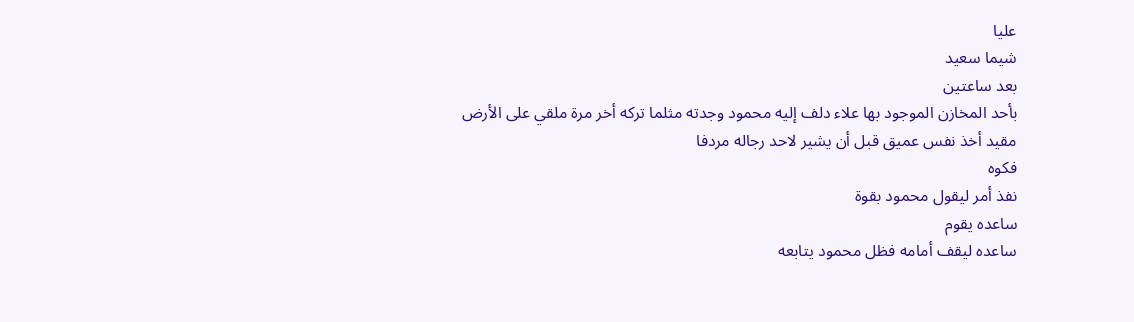عليا
شيما سعيد
بعد ساعتين
بأحد المخازن الموجود بها علاء دلف إليه محمود وجدته مثلما تركه أخر مرة ملقي على الأرض مقيد أخذ نفس عميق قبل أن يشير لاحد رجاله مردفا
فكوه
نفذ أمر ليقول محمود بقوة
ساعده يقوم
ساعده ليقف أمامه فظل محمود يتابعه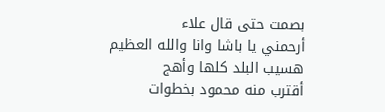بصمت حتى قال علاء
أرحمني يا باشا وانا والله العظيم هسيب البلد كلها وأهج
أقترب منه محمود بخطوات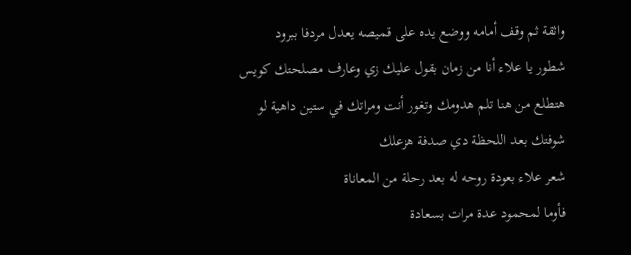واثقة ثم وقف أمامه ووضع يده على قميصه يعدل مردفا ببرود
شطور يا علاء أنا من زمان بقول عليك زي وعارف مصلحتك كويس هتطلع من هنا تلم هدومك وتغور أنت ومراتك في ستين داهية لو شوفتك بعد اللحظة دي صدفة هزعلك
شعر علاء بعودة روحه له بعد رحلة من المعاناة
فأوما لمحمود عدة مرات بسعادة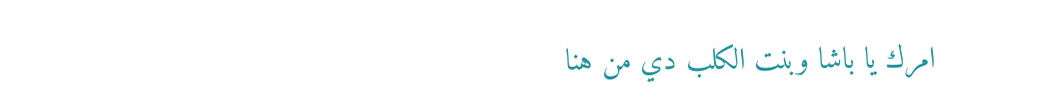امرك يا باشا وبنت الكلب دي من هنا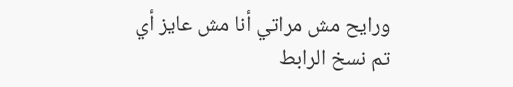ورايح مش مراتي أنا مش عايز أي
تم نسخ الرابط